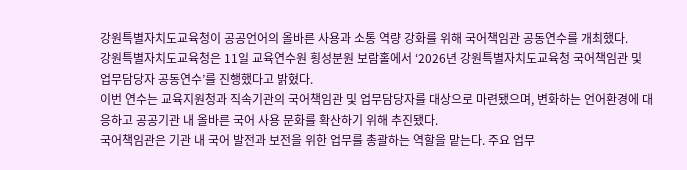강원특별자치도교육청이 공공언어의 올바른 사용과 소통 역량 강화를 위해 국어책임관 공동연수를 개최했다.
강원특별자치도교육청은 11일 교육연수원 횡성분원 보람홀에서 ‘2026년 강원특별자치도교육청 국어책임관 및 업무담당자 공동연수’를 진행했다고 밝혔다.
이번 연수는 교육지원청과 직속기관의 국어책임관 및 업무담당자를 대상으로 마련됐으며, 변화하는 언어환경에 대응하고 공공기관 내 올바른 국어 사용 문화를 확산하기 위해 추진됐다.
국어책임관은 기관 내 국어 발전과 보전을 위한 업무를 총괄하는 역할을 맡는다. 주요 업무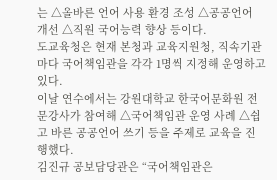는 △올바른 언어 사용 환경 조성 △공공언어 개선 △직원 국어능력 향상 등이다.
도교육청은 현재 본청과 교육지원청, 직속기관마다 국어책임관을 각각 1명씩 지정해 운영하고 있다.
이날 연수에서는 강원대학교 한국어문화원 전문강사가 참여해 △국어책임관 운영 사례 △쉽고 바른 공공언어 쓰기 등을 주제로 교육을 진행했다.
김진규 공보담당관은 “국어책임관은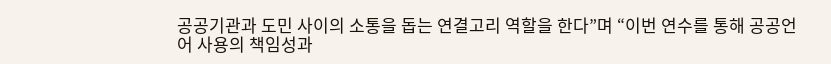공공기관과 도민 사이의 소통을 돕는 연결고리 역할을 한다”며 “이번 연수를 통해 공공언어 사용의 책임성과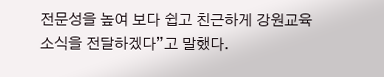전문성을 높여 보다 쉽고 친근하게 강원교육 소식을 전달하겠다”고 말했다.